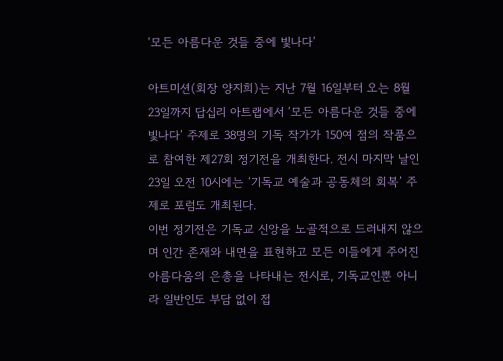‘모든 아름다운 것들 중에 빛나다’

아트미션(회장 양지희)는 지난 7월 16일부터 오는 8월 23일까지 답십리 아트랩에서 ‘모든 아름다운 것들 중에 빛나다’ 주제로 38명의 기독 작가가 150여 점의 작품으로 참여한 제27회 정기전을 개최한다. 전시 마지막 날인 23일 오전 10시에는 ‘기독교 예술과 공동체의 회복’ 주제로 포럼도 개최된다.
이번 정기전은 기독교 신앙을 노골적으로 드러내지 않으며 인간 존재와 내면을 표현하고 모든 이들에게 주어진 아름다움의 은총을 나타내는 전시로, 기독교인뿐 아니라 일반인도 부담 없이 접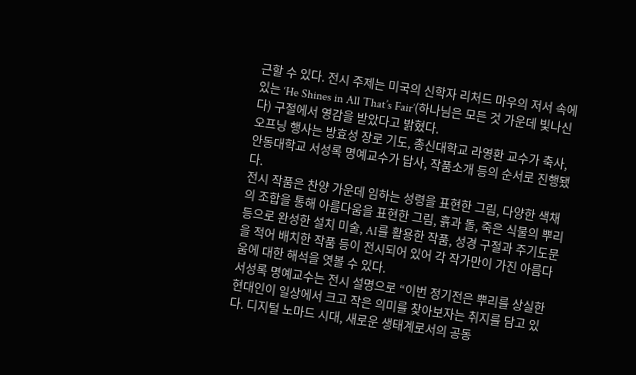근할 수 있다. 전시 주제는 미국의 신학자 리처드 마우의 저서 속에 있는 ‘He Shines in All That’s Fair’(하나님은 모든 것 가운데 빛나신다) 구절에서 영감을 받았다고 밝혔다.
오프닝 행사는 방효성 장로 기도, 총신대학교 라영환 교수가 축사, 안동대학교 서성록 명예교수가 답사, 작품소개 등의 순서로 진행됐다.
전시 작품은 찬양 가운데 임하는 성령을 표현한 그림, 다양한 색채의 조합을 통해 아름다움을 표현한 그림, 흙과 돌, 죽은 식물의 뿌리 등으로 완성한 설치 미술, AI를 활용한 작품, 성경 구절과 주기도문을 적어 배치한 작품 등이 전시되어 있어 각 작가만이 가진 아름다움에 대한 해석을 엿볼 수 있다.
서성록 명예교수는 전시 설명으로 “이번 정기전은 뿌리를 상실한 현대인이 일상에서 크고 작은 의미를 찾아보자는 취지를 담고 있다. 디지털 노마드 시대, 새로운 생태계로서의 공동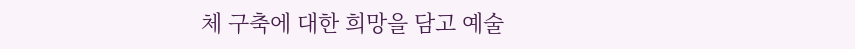체 구축에 대한 희망을 담고 예술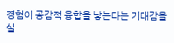경험이 공감적 융합을 낳는다는 기대감을 실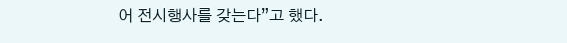어 전시행사를 갖는다”고 했다.